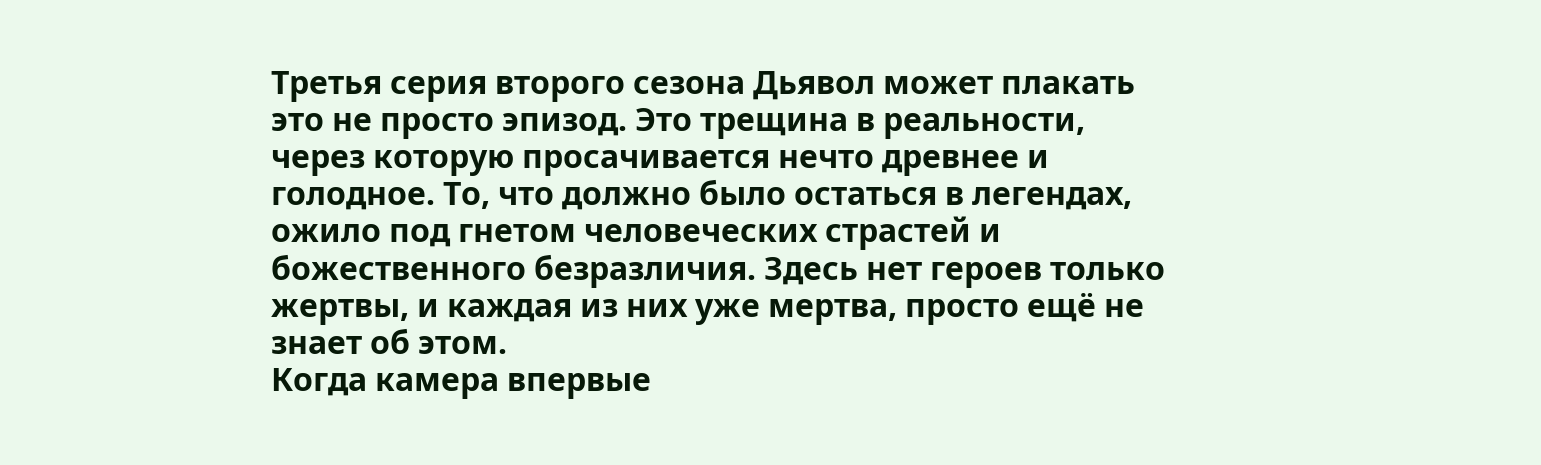Третья серия второго сезона Дьявол может плакать это не просто эпизод. Это трещина в реальности, через которую просачивается нечто древнее и голодное. То, что должно было остаться в легендах, ожило под гнетом человеческих страстей и божественного безразличия. Здесь нет героев только жертвы, и каждая из них уже мертва, просто ещё не знает об этом.
Когда камера впервые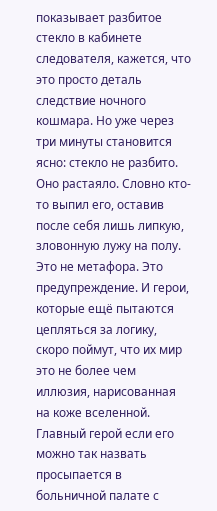показывает разбитое стекло в кабинете следователя, кажется, что это просто деталь следствие ночного кошмара. Но уже через три минуты становится ясно: стекло не разбито. Оно растаяло. Словно кто-то выпил его, оставив после себя лишь липкую, зловонную лужу на полу. Это не метафора. Это предупреждение. И герои, которые ещё пытаются цепляться за логику, скоро поймут, что их мир это не более чем иллюзия, нарисованная на коже вселенной.
Главный герой если его можно так назвать просыпается в больничной палате с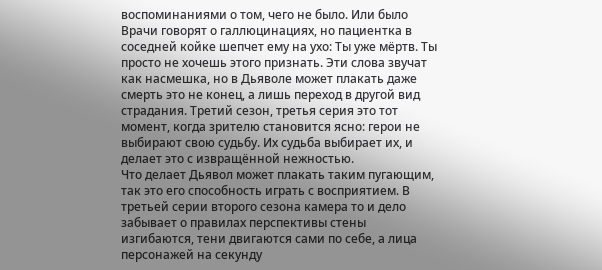воспоминаниями о том, чего не было. Или было Врачи говорят о галлюцинациях, но пациентка в соседней койке шепчет ему на ухо: Ты уже мёртв. Ты просто не хочешь этого признать. Эти слова звучат как насмешка, но в Дьяволе может плакать даже смерть это не конец, а лишь переход в другой вид страдания. Третий сезон, третья серия это тот момент, когда зрителю становится ясно: герои не выбирают свою судьбу. Их судьба выбирает их, и делает это с извращённой нежностью.
Что делает Дьявол может плакать таким пугающим, так это его способность играть с восприятием. В третьей серии второго сезона камера то и дело забывает о правилах перспективы стены изгибаются, тени двигаются сами по себе, а лица персонажей на секунду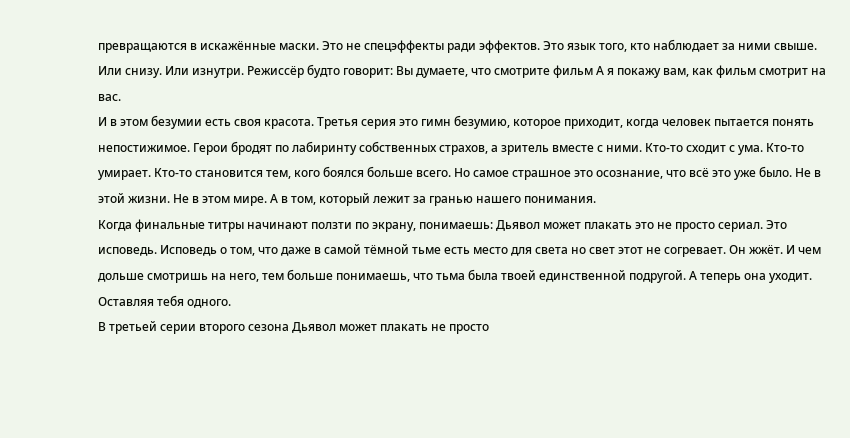превращаются в искажённые маски. Это не спецэффекты ради эффектов. Это язык того, кто наблюдает за ними свыше. Или снизу. Или изнутри. Режиссёр будто говорит: Вы думаете, что смотрите фильм А я покажу вам, как фильм смотрит на вас.
И в этом безумии есть своя красота. Третья серия это гимн безумию, которое приходит, когда человек пытается понять непостижимое. Герои бродят по лабиринту собственных страхов, а зритель вместе с ними. Кто-то сходит с ума. Кто-то умирает. Кто-то становится тем, кого боялся больше всего. Но самое страшное это осознание, что всё это уже было. Не в этой жизни. Не в этом мире. А в том, который лежит за гранью нашего понимания.
Когда финальные титры начинают ползти по экрану, понимаешь: Дьявол может плакать это не просто сериал. Это исповедь. Исповедь о том, что даже в самой тёмной тьме есть место для света но свет этот не согревает. Он жжёт. И чем дольше смотришь на него, тем больше понимаешь, что тьма была твоей единственной подругой. А теперь она уходит. Оставляя тебя одного.
В третьей серии второго сезона Дьявол может плакать не просто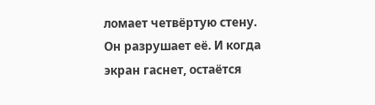ломает четвёртую стену. Он разрушает её. И когда экран гаснет, остаётся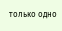только одно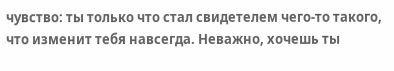чувство: ты только что стал свидетелем чего-то такого, что изменит тебя навсегда. Неважно, хочешь ты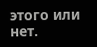этого или нет.